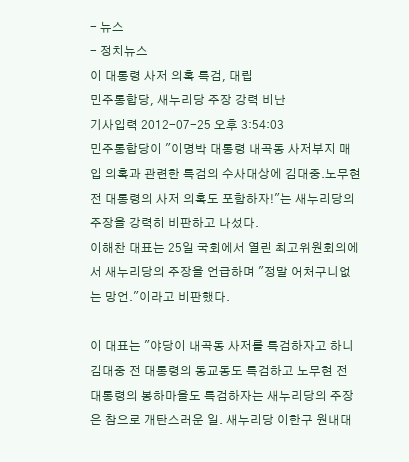- 뉴스
- 정치뉴스
이 대통령 사저 의혹 특검, 대립
민주통합당, 새누리당 주장 강력 비난
기사입력 2012-07-25 오후 3:54:03
민주통합당이 "이명박 대통령 내곡동 사저부지 매입 의혹과 관련한 특검의 수사대상에 김대중.노무현 전 대통령의 사저 의혹도 포함하자!"는 새누리당의 주장을 강력히 비판하고 나섰다.
이해찬 대표는 25일 국회에서 열린 최고위원회의에서 새누리당의 주장을 언급하며 "정말 어처구니없는 망언."이라고 비판했다.

이 대표는 "야당이 내곡동 사저를 특검하자고 하니 김대중 전 대통령의 동교동도 특검하고 노무현 전 대통령의 봉하마을도 특검하자는 새누리당의 주장은 참으로 개탄스러운 일. 새누리당 이한구 원내대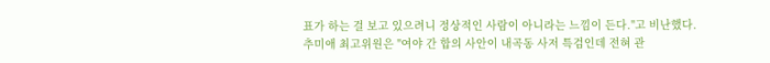표가 하는 걸 보고 있으려니 정상적인 사람이 아니라는 느낌이 든다."고 비난했다.
추미애 최고위원은 "여야 간 합의 사안이 내곡동 사저 특검인데 전혀 관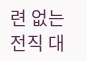련 없는 전직 대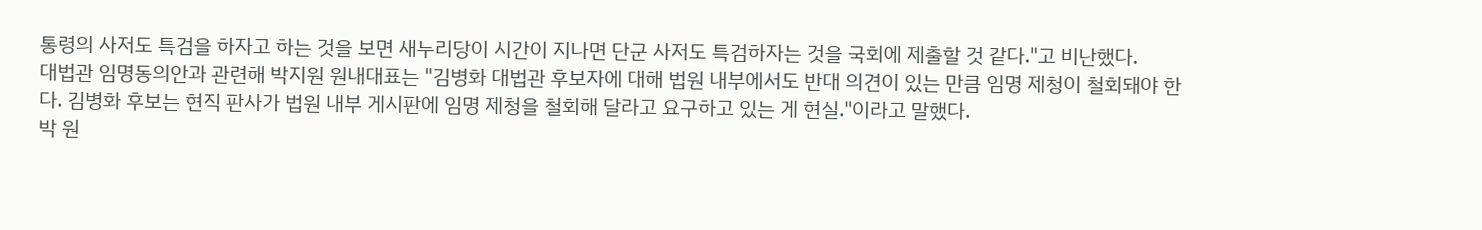통령의 사저도 특검을 하자고 하는 것을 보면 새누리당이 시간이 지나면 단군 사저도 특검하자는 것을 국회에 제출할 것 같다."고 비난했다.
대법관 임명동의안과 관련해 박지원 원내대표는 "김병화 대법관 후보자에 대해 법원 내부에서도 반대 의견이 있는 만큼 임명 제청이 철회돼야 한다. 김병화 후보는 현직 판사가 법원 내부 게시판에 임명 제청을 철회해 달라고 요구하고 있는 게 현실."이라고 말했다.
박 원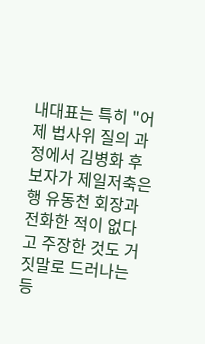내대표는 특히 "어제 법사위 질의 과정에서 김병화 후보자가 제일저축은행 유동천 회장과 전화한 적이 없다고 주장한 것도 거짓말로 드러나는 등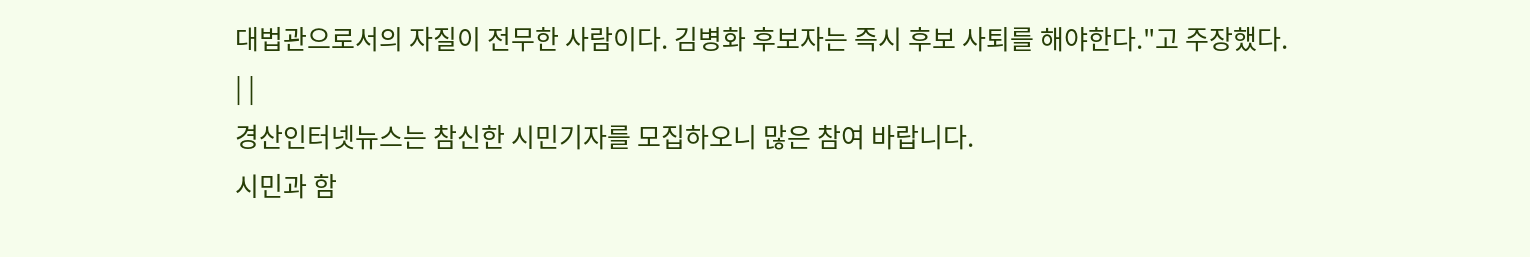대법관으로서의 자질이 전무한 사람이다. 김병화 후보자는 즉시 후보 사퇴를 해야한다."고 주장했다.
| |
경산인터넷뉴스는 참신한 시민기자를 모집하오니 많은 참여 바랍니다.
시민과 함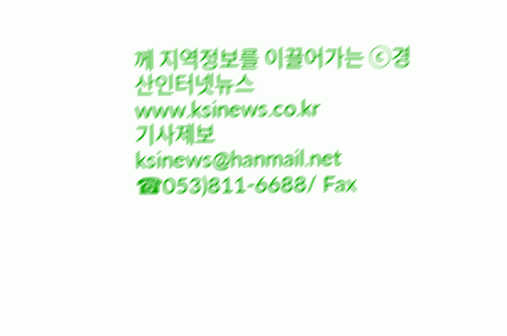께 지역정보를 이끌어가는 ⓒ경산인터넷뉴스 www.ksinews.co.kr
기사제보 ksinews@hanmail.net
☎053)811-6688/ Fax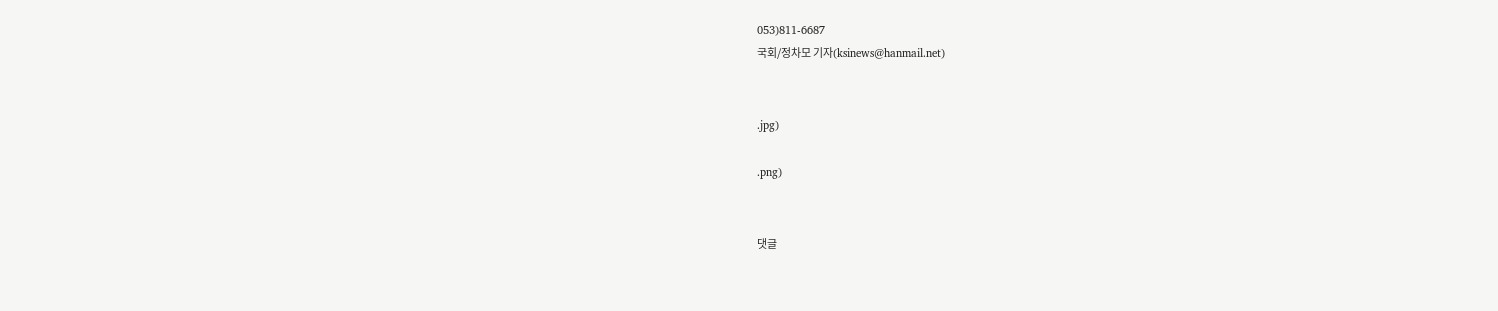053)811-6687
국회/정차모 기자(ksinews@hanmail.net)


.jpg)

.png)


댓글